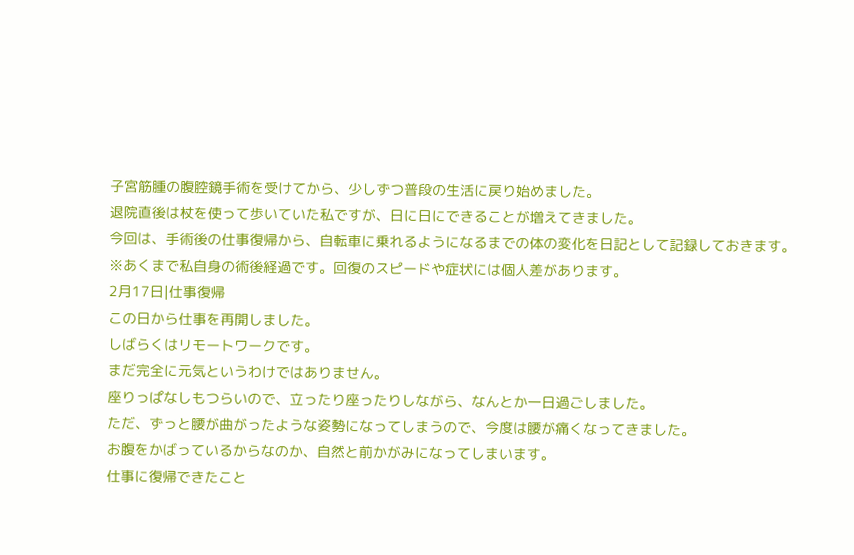子宮筋腫の腹腔鏡手術を受けてから、少しずつ普段の生活に戻り始めました。
退院直後は杖を使って歩いていた私ですが、日に日にできることが増えてきました。
今回は、手術後の仕事復帰から、自転車に乗れるようになるまでの体の変化を日記として記録しておきます。
※あくまで私自身の術後経過です。回復のスピードや症状には個人差があります。
2月17日|仕事復帰
この日から仕事を再開しました。
しばらくはリモートワークです。
まだ完全に元気というわけではありません。
座りっぱなしもつらいので、立ったり座ったりしながら、なんとか一日過ごしました。
ただ、ずっと腰が曲がったような姿勢になってしまうので、今度は腰が痛くなってきました。
お腹をかばっているからなのか、自然と前かがみになってしまいます。
仕事に復帰できたこと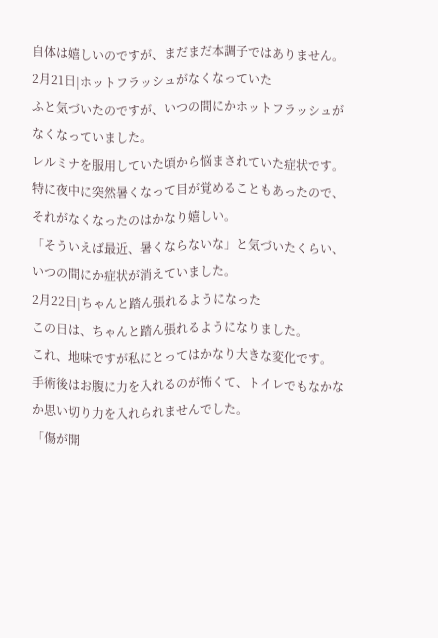自体は嬉しいのですが、まだまだ本調子ではありません。
2月21日|ホットフラッシュがなくなっていた
ふと気づいたのですが、いつの間にかホットフラッシュがなくなっていました。
レルミナを服用していた頃から悩まされていた症状です。
特に夜中に突然暑くなって目が覚めることもあったので、それがなくなったのはかなり嬉しい。
「そういえば最近、暑くならないな」と気づいたくらい、いつの間にか症状が消えていました。
2月22日|ちゃんと踏ん張れるようになった
この日は、ちゃんと踏ん張れるようになりました。
これ、地味ですが私にとってはかなり大きな変化です。
手術後はお腹に力を入れるのが怖くて、トイレでもなかなか思い切り力を入れられませんでした。
「傷が開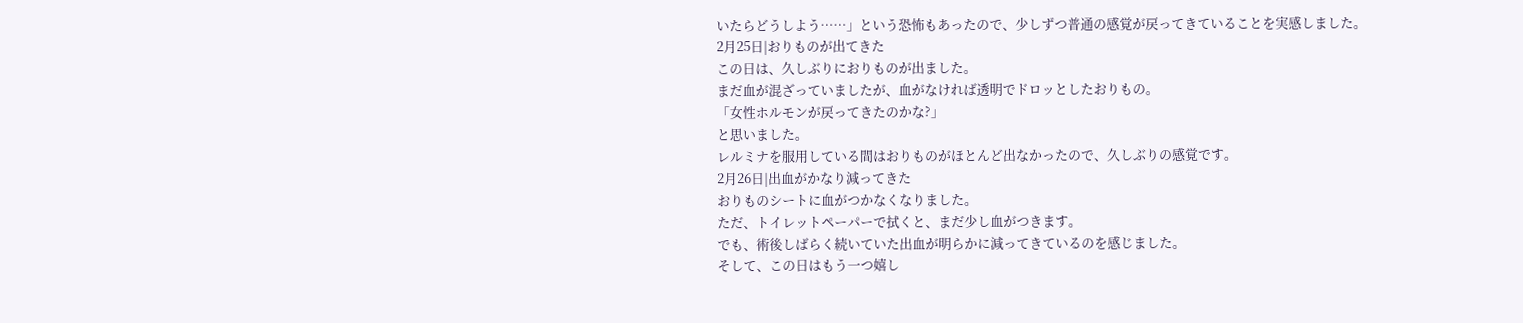いたらどうしよう……」という恐怖もあったので、少しずつ普通の感覚が戻ってきていることを実感しました。
2月25日|おりものが出てきた
この日は、久しぶりにおりものが出ました。
まだ血が混ざっていましたが、血がなければ透明でドロッとしたおりもの。
「女性ホルモンが戻ってきたのかな?」
と思いました。
レルミナを服用している間はおりものがほとんど出なかったので、久しぶりの感覚です。
2月26日|出血がかなり減ってきた
おりものシートに血がつかなくなりました。
ただ、トイレットペーパーで拭くと、まだ少し血がつきます。
でも、術後しばらく続いていた出血が明らかに減ってきているのを感じました。
そして、この日はもう一つ嬉し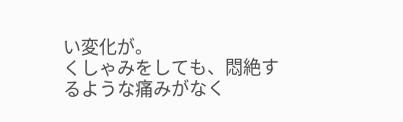い変化が。
くしゃみをしても、悶絶するような痛みがなく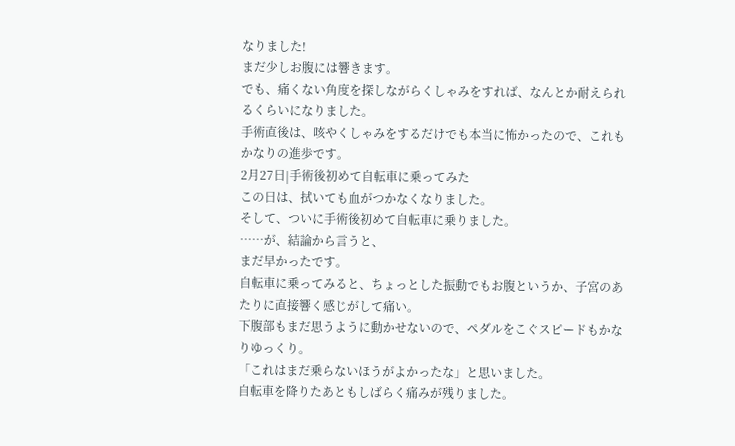なりました!
まだ少しお腹には響きます。
でも、痛くない角度を探しながらくしゃみをすれば、なんとか耐えられるくらいになりました。
手術直後は、咳やくしゃみをするだけでも本当に怖かったので、これもかなりの進歩です。
2月27日|手術後初めて自転車に乗ってみた
この日は、拭いても血がつかなくなりました。
そして、ついに手術後初めて自転車に乗りました。
……が、結論から言うと、
まだ早かったです。
自転車に乗ってみると、ちょっとした振動でもお腹というか、子宮のあたりに直接響く感じがして痛い。
下腹部もまだ思うように動かせないので、ペダルをこぐスピードもかなりゆっくり。
「これはまだ乗らないほうがよかったな」と思いました。
自転車を降りたあともしばらく痛みが残りました。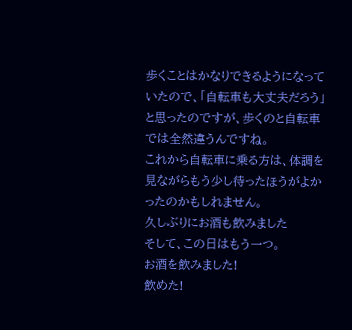歩くことはかなりできるようになっていたので、「自転車も大丈夫だろう」と思ったのですが、歩くのと自転車では全然違うんですね。
これから自転車に乗る方は、体調を見ながらもう少し待ったほうがよかったのかもしれません。
久しぶりにお酒も飲みました
そして、この日はもう一つ。
お酒を飲みました!
飲めた!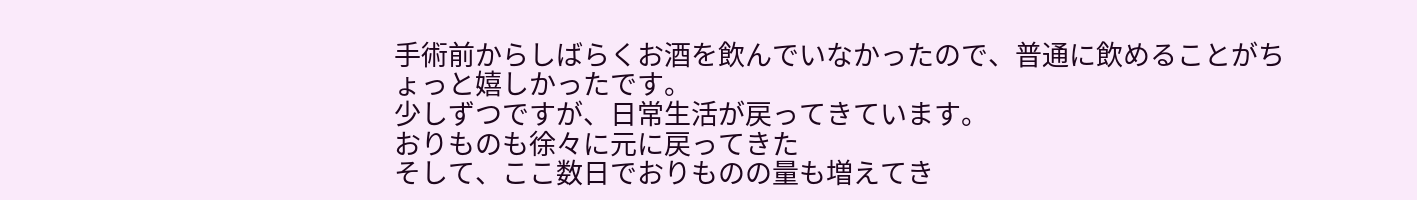手術前からしばらくお酒を飲んでいなかったので、普通に飲めることがちょっと嬉しかったです。
少しずつですが、日常生活が戻ってきています。
おりものも徐々に元に戻ってきた
そして、ここ数日でおりものの量も増えてき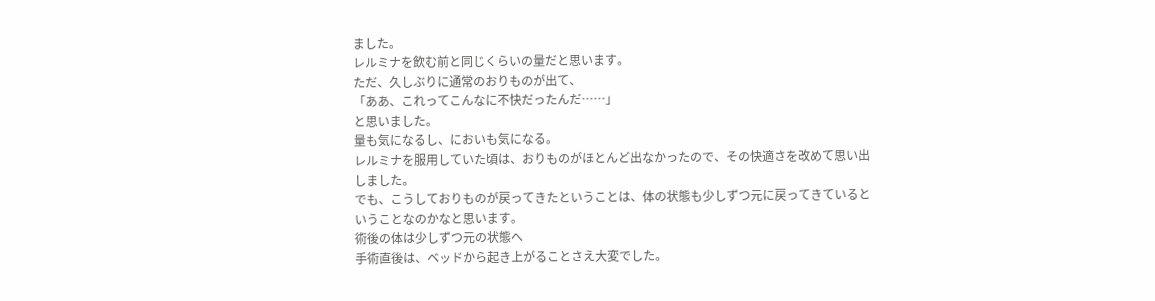ました。
レルミナを飲む前と同じくらいの量だと思います。
ただ、久しぶりに通常のおりものが出て、
「ああ、これってこんなに不快だったんだ……」
と思いました。
量も気になるし、においも気になる。
レルミナを服用していた頃は、おりものがほとんど出なかったので、その快適さを改めて思い出しました。
でも、こうしておりものが戻ってきたということは、体の状態も少しずつ元に戻ってきているということなのかなと思います。
術後の体は少しずつ元の状態へ
手術直後は、ベッドから起き上がることさえ大変でした。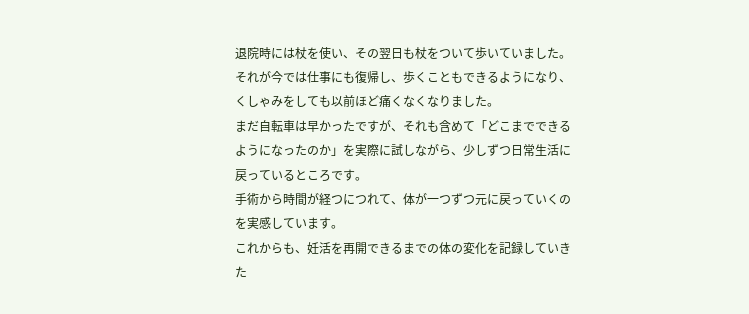退院時には杖を使い、その翌日も杖をついて歩いていました。
それが今では仕事にも復帰し、歩くこともできるようになり、くしゃみをしても以前ほど痛くなくなりました。
まだ自転車は早かったですが、それも含めて「どこまでできるようになったのか」を実際に試しながら、少しずつ日常生活に戻っているところです。
手術から時間が経つにつれて、体が一つずつ元に戻っていくのを実感しています。
これからも、妊活を再開できるまでの体の変化を記録していきた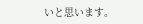いと思います。